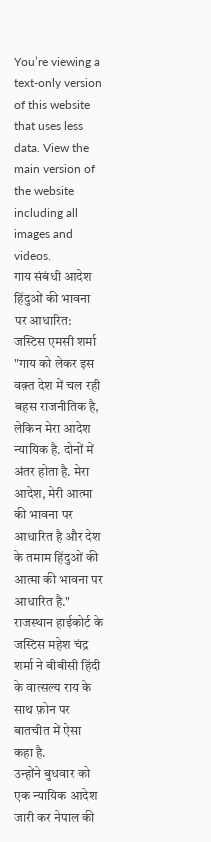You’re viewing a text-only version of this website that uses less data. View the main version of the website including all images and videos.
गाय संबंधी आदेश हिंदुओं की भावना पर आधारित: जस्टिस एमसी शर्मा
"गाय को लेकर इस वक़्त देश में चल रही बहस राजनीतिक है, लेकिन मेरा आदेश न्यायिक है. दोनों में अंतर होता है. मेरा आदेश, मेरी आत्मा की भावना पर आधारित है और देश के तमाम हिंदुओं की आत्मा की भावना पर आधारित है."
राजस्थान हाईकोर्ट के जस्टिस महेश चंद्र शर्मा ने बीबीसी हिंदी के वात्सल्य राय के साथ फ़ोन पर बातचीत में ऐसा कहा है.
उन्होंने बुधवार को एक न्यायिक आदेश जारी कर नेपाल की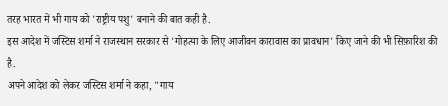तरह भारत में भी गाय को 'राष्ट्रीय पशु' बनाने की बात कही है.
इस आदेश में जस्टिस शर्मा ने राजस्थान सरकार से 'गोहत्या के लिए आजीवन कारावास का प्रावधान' किए जाने की भी सिफ़ारिश की है.
अपने आदेश को लेकर जस्टिस शर्मा ने कहा, "गाय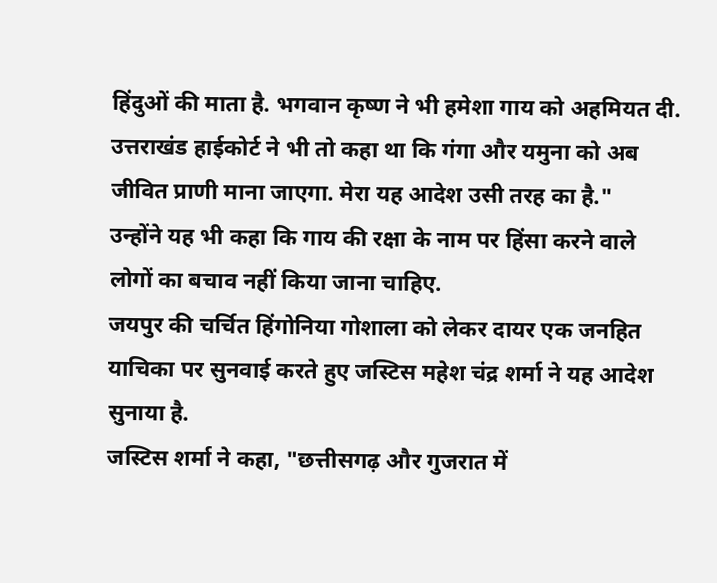हिंदुओं की माता है. भगवान कृष्ण ने भी हमेशा गाय को अहमियत दी. उत्तराखंड हाईकोर्ट ने भी तो कहा था कि गंगा और यमुना को अब जीवित प्राणी माना जाएगा. मेरा यह आदेश उसी तरह का है."
उन्होंने यह भी कहा कि गाय की रक्षा के नाम पर हिंसा करने वाले लोगों का बचाव नहीं किया जाना चाहिए.
जयपुर की चर्चित हिंगोनिया गोशाला को लेकर दायर एक जनहित याचिका पर सुनवाई करते हुए जस्टिस महेश चंद्र शर्मा ने यह आदेश सुनाया है.
जस्टिस शर्मा ने कहा, "छत्तीसगढ़ और गुजरात में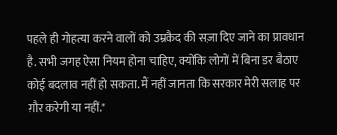पहले ही गोहत्या करने वालों को उम्रकैद की सज़ा दिए जाने का प्रावधान है. सभी जगह ऐसा नियम होना चाहिए, क्योंकि लोगों में बिना डर बैठाए कोई बदलाव नहीं हो सकता. मैं नहीं जानता कि सरकार मेरी सलाह पर ग़ौर करेगी या नहीं."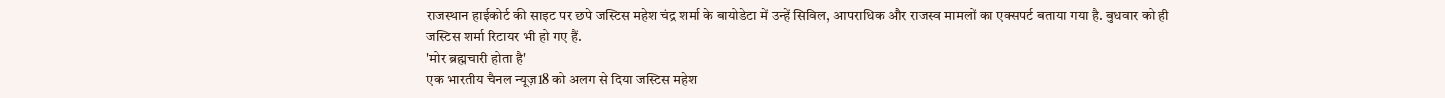राजस्थान हाईकोर्ट की साइट पर छपे जस्टिस महेश चंद्र शर्मा के बायोडेटा में उन्हें सिविल, आपराधिक और राजस्व मामलों का एक्सपर्ट बताया गया है. बुधवार को ही जस्टिस शर्मा रिटायर भी हो गए हैं.
'मोर ब्रह्मचारी होता है'
एक भारतीय चैनल न्यूज़18 को अलग से दिया जस्टिस महेश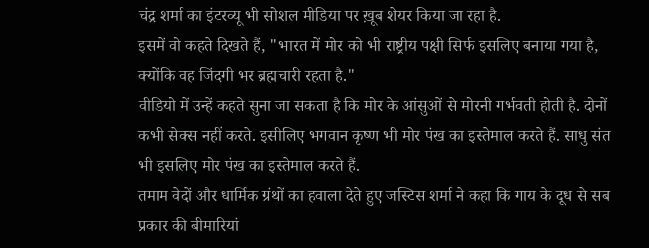चंद्र शर्मा का इंटरव्यू भी सोशल मीडिया पर ख़ूब शेयर किया जा रहा है.
इसमें वो कहते दिखते हैं, "भारत में मोर को भी राष्ट्रीय पक्षी सिर्फ इसलिए बनाया गया है, क्योंकि वह जिंदगी भर ब्रह्मचारी रहता है."
वीडियो में उन्हें कहते सुना जा सकता है कि मोर के आंसुओं से मोरनी गर्भवती होती है. दोनों कभी सेक्स नहीं करते. इसीलिए भगवान कृष्ण भी मोर पंख का इस्तेमाल करते हैं. साधु संत भी इसलिए मोर पंख का इस्तेमाल करते हैं.
तमाम वेदों और धार्मिक ग्रंथों का हवाला देते हुए जस्टिस शर्मा ने कहा कि गाय के दूध से सब प्रकार की बीमारियां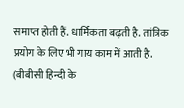समाप्त होती हैं. धार्मिकता बढ़ती है. तांत्रिक प्रयोग के लिए भी गाय काम में आती है.
(बीबीसी हिन्दी के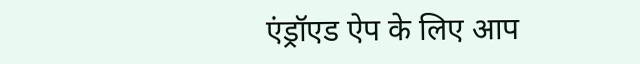एंड्रॉएड ऐप के लिए आप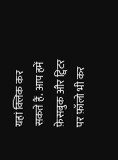यहां क्लिक कर सकते हैं. आप हमें फ़ेसबुक और ट्विटर पर फ़ॉलो भी कर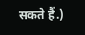सकते हैं.)